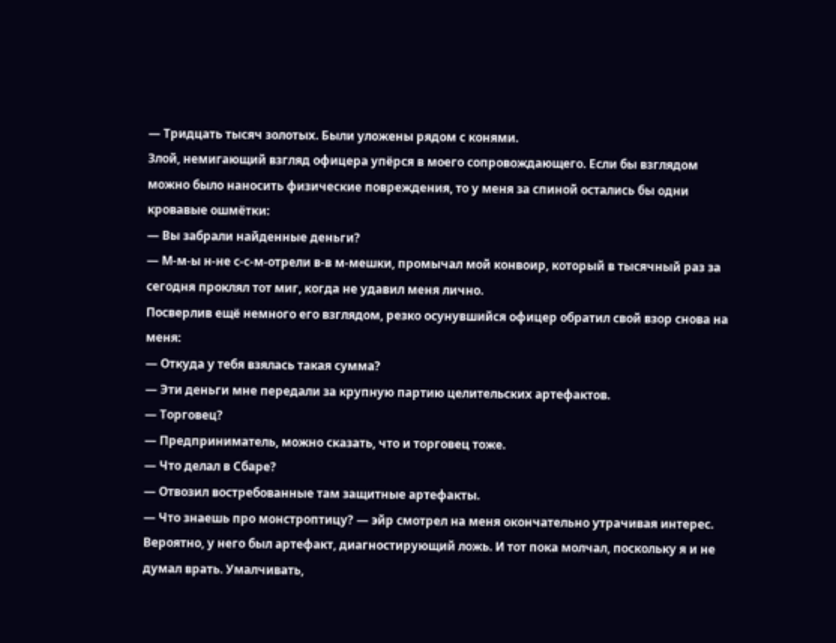— Тридцать тысяч золотых. Были уложены рядом с конями.
Злой, немигающий взгляд офицера упёрся в моего сопровождающего. Если бы взглядом можно было наносить физические повреждения, то у меня за спиной остались бы одни кровавые ошмётки:
— Вы забрали найденные деньги?
— М-м-ы н-не с-с-м-отрели в-в м-мешки, промычал мой конвоир, который в тысячный раз за сегодня проклял тот миг, когда не удавил меня лично.
Посверлив ещё немного его взглядом, резко осунувшийся офицер обратил свой взор снова на меня:
— Откуда у тебя взялась такая сумма?
— Эти деньги мне передали за крупную партию целительских артефактов.
— Торговец?
— Предприниматель, можно сказать, что и торговец тоже.
— Что делал в Сбаре?
— Отвозил востребованные там защитные артефакты.
— Что знаешь про монстроптицу? — эйр смотрел на меня окончательно утрачивая интерес. Вероятно, у него был артефакт, диагностирующий ложь. И тот пока молчал, поскольку я и не думал врать. Умалчивать,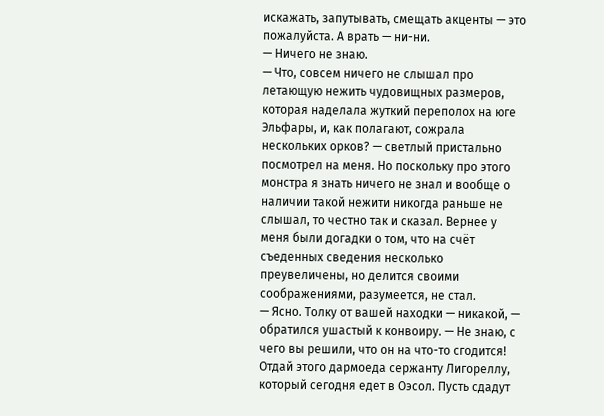искажать, запутывать, смещать акценты — это пожалуйста. А врать — ни-ни.
— Ничего не знаю.
— Что, совсем ничего не слышал про летающую нежить чудовищных размеров, которая наделала жуткий переполох на юге Эльфары, и, как полагают, сожрала нескольких орков? — светлый пристально посмотрел на меня. Но поскольку про этого монстра я знать ничего не знал и вообще о наличии такой нежити никогда раньше не слышал, то честно так и сказал. Вернее у меня были догадки о том, что на счёт съеденных сведения несколько преувеличены, но делится своими соображениями, разумеется, не стал.
— Ясно. Толку от вашей находки — никакой, — обратился ушастый к конвоиру. — Не знаю, с чего вы решили, что он на что-то сгодится! Отдай этого дармоеда сержанту Лигореллу, который сегодня едет в Оэсол. Пусть сдадут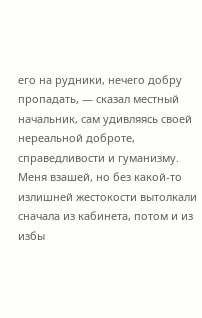его на рудники, нечего добру пропадать, — сказал местный начальник, сам удивляясь своей нереальной доброте, справедливости и гуманизму.
Меня взашей, но без какой-то излишней жестокости вытолкали сначала из кабинета, потом и из избы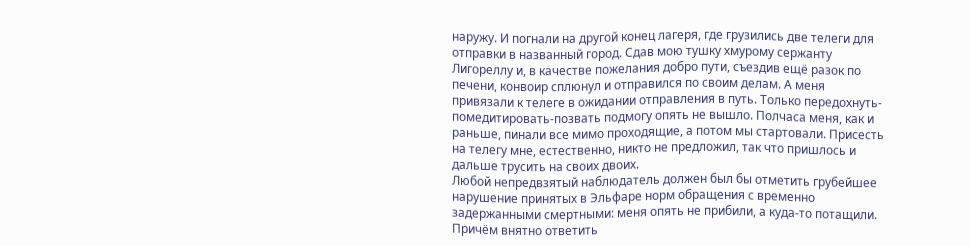наружу. И погнали на другой конец лагеря, где грузились две телеги для отправки в названный город. Сдав мою тушку хмурому сержанту Лигореллу и, в качестве пожелания добро пути, съездив ещё разок по печени, конвоир сплюнул и отправился по своим делам. А меня привязали к телеге в ожидании отправления в путь. Только передохнуть-помедитировать-позвать подмогу опять не вышло. Полчаса меня, как и раньше, пинали все мимо проходящие, а потом мы стартовали. Присесть на телегу мне, естественно, никто не предложил, так что пришлось и дальше трусить на своих двоих.
Любой непредвзятый наблюдатель должен был бы отметить грубейшее нарушение принятых в Эльфаре норм обращения с временно задержанными смертными: меня опять не прибили, а куда-то потащили. Причём внятно ответить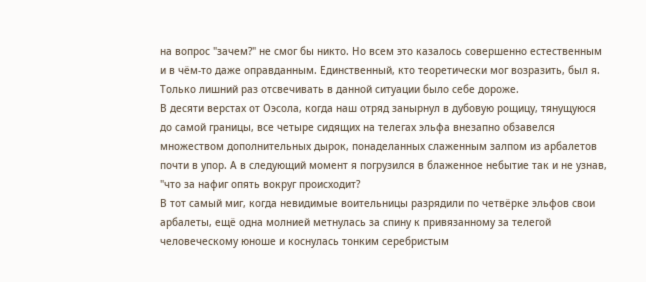на вопрос "зачем?" не смог бы никто. Но всем это казалось совершенно естественным и в чём-то даже оправданным. Единственный, кто теоретически мог возразить, был я. Только лишний раз отсвечивать в данной ситуации было себе дороже.
В десяти верстах от Оэсола, когда наш отряд занырнул в дубовую рощицу, тянущуюся до самой границы, все четыре сидящих на телегах эльфа внезапно обзавелся множеством дополнительных дырок, понаделанных слаженным залпом из арбалетов почти в упор. А в следующий момент я погрузился в блаженное небытие так и не узнав, "что за нафиг опять вокруг происходит?
В тот самый миг, когда невидимые воительницы разрядили по четвёрке эльфов свои арбалеты, ещё одна молнией метнулась за спину к привязанному за телегой человеческому юноше и коснулась тонким серебристым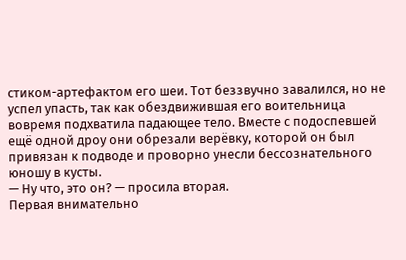стиком-артефактом его шеи. Тот беззвучно завалился, но не успел упасть, так как обездвижившая его воительница вовремя подхватила падающее тело. Вместе с подоспевшей ещё одной дроу они обрезали верёвку, которой он был привязан к подводе и проворно унесли бессознательного юношу в кусты.
— Ну что, это он? — просила вторая.
Первая внимательно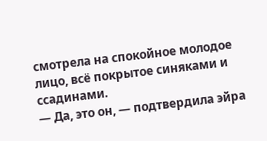смотрела на спокойное молодое лицо, всё покрытое синяками и ссадинами.
— Да, это он, — подтвердила эйра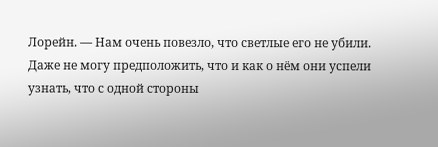Лорейн. — Нам очень повезло, что светлые его не убили. Даже не могу предположить, что и как о нём они успели узнать, что с одной стороны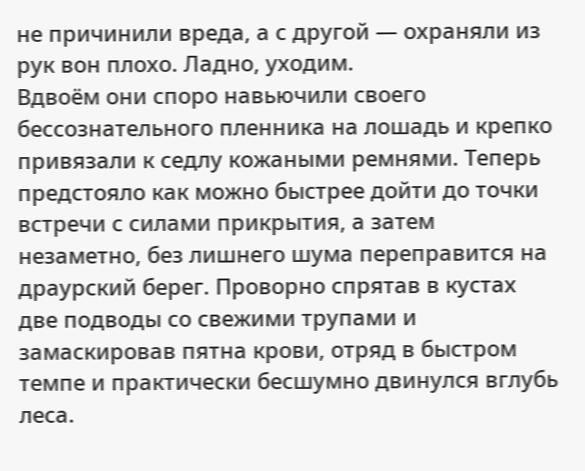не причинили вреда, а с другой — охраняли из рук вон плохо. Ладно, уходим.
Вдвоём они споро навьючили своего бессознательного пленника на лошадь и крепко привязали к седлу кожаными ремнями. Теперь предстояло как можно быстрее дойти до точки встречи с силами прикрытия, а затем незаметно, без лишнего шума переправится на драурский берег. Проворно спрятав в кустах две подводы со свежими трупами и замаскировав пятна крови, отряд в быстром темпе и практически бесшумно двинулся вглубь леса.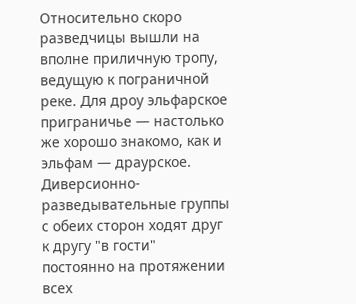Относительно скоро разведчицы вышли на вполне приличную тропу, ведущую к пограничной реке. Для дроу эльфарское приграничье — настолько же хорошо знакомо, как и эльфам — драурское. Диверсионно-разведывательные группы с обеих сторон ходят друг к другу "в гости" постоянно на протяжении всех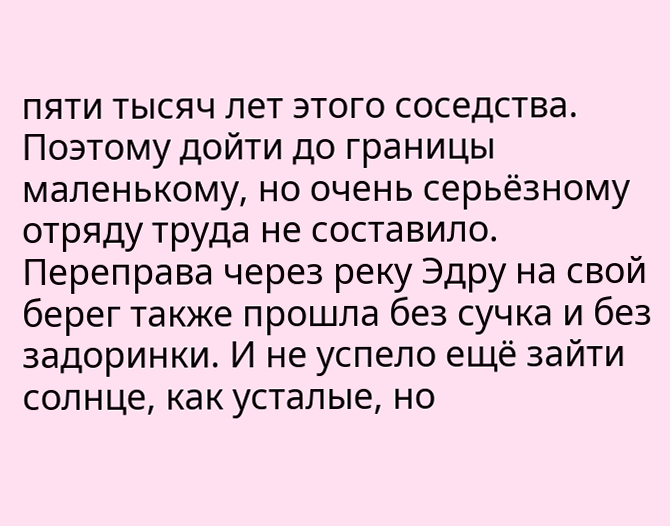пяти тысяч лет этого соседства. Поэтому дойти до границы маленькому, но очень серьёзному отряду труда не составило. Переправа через реку Эдру на свой берег также прошла без сучка и без задоринки. И не успело ещё зайти солнце, как усталые, но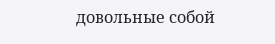довольные собой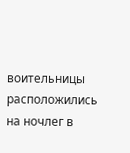воительницы расположились на ночлег в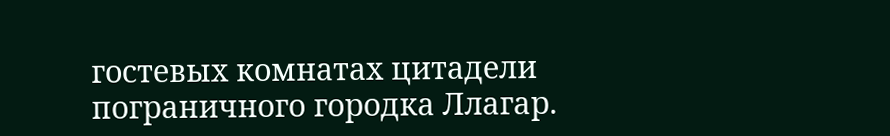гостевых комнатах цитадели пограничного городка Ллагар.